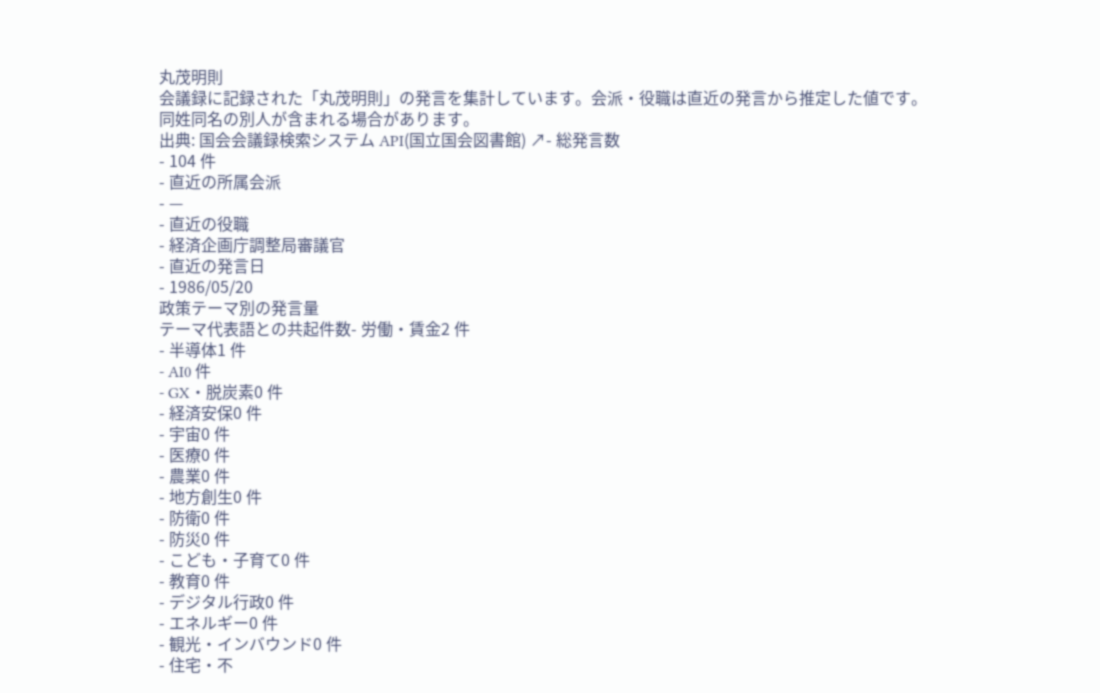丸茂明則
会議録に記録された「丸茂明則」の発言を集計しています。会派・役職は直近の発言から推定した値です。同姓同名の別人が含まれる場合があります。
出典: 国会会議録検索システム API(国立国会図書館) ↗- 総発言数
- 104 件
- 直近の所属会派
- —
- 直近の役職
- 経済企画庁調整局審議官
- 直近の発言日
- 1986/05/20
政策テーマ別の発言量
テーマ代表語との共起件数- 労働・賃金2 件
- 半導体1 件
- AI0 件
- GX・脱炭素0 件
- 経済安保0 件
- 宇宙0 件
- 医療0 件
- 農業0 件
- 地方創生0 件
- 防衛0 件
- 防災0 件
- こども・子育て0 件
- 教育0 件
- デジタル行政0 件
- エネルギー0 件
- 観光・インバウンド0 件
- 住宅・不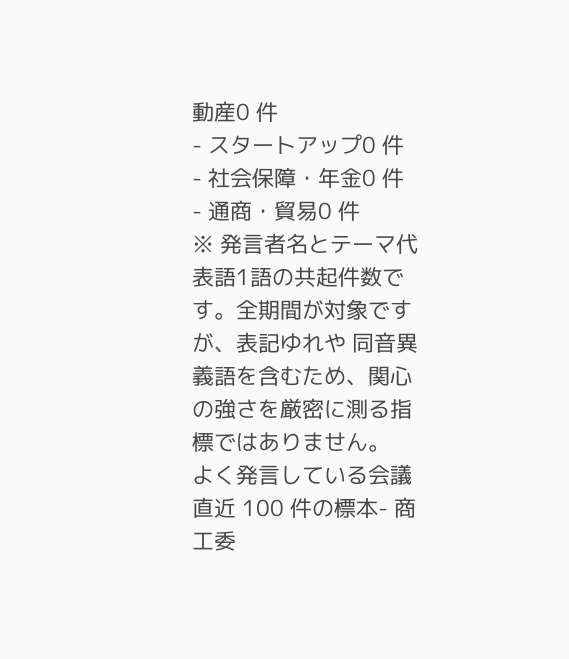動産0 件
- スタートアップ0 件
- 社会保障・年金0 件
- 通商・貿易0 件
※ 発言者名とテーマ代表語1語の共起件数です。全期間が対象ですが、表記ゆれや 同音異義語を含むため、関心の強さを厳密に測る指標ではありません。
よく発言している会議
直近 100 件の標本- 商工委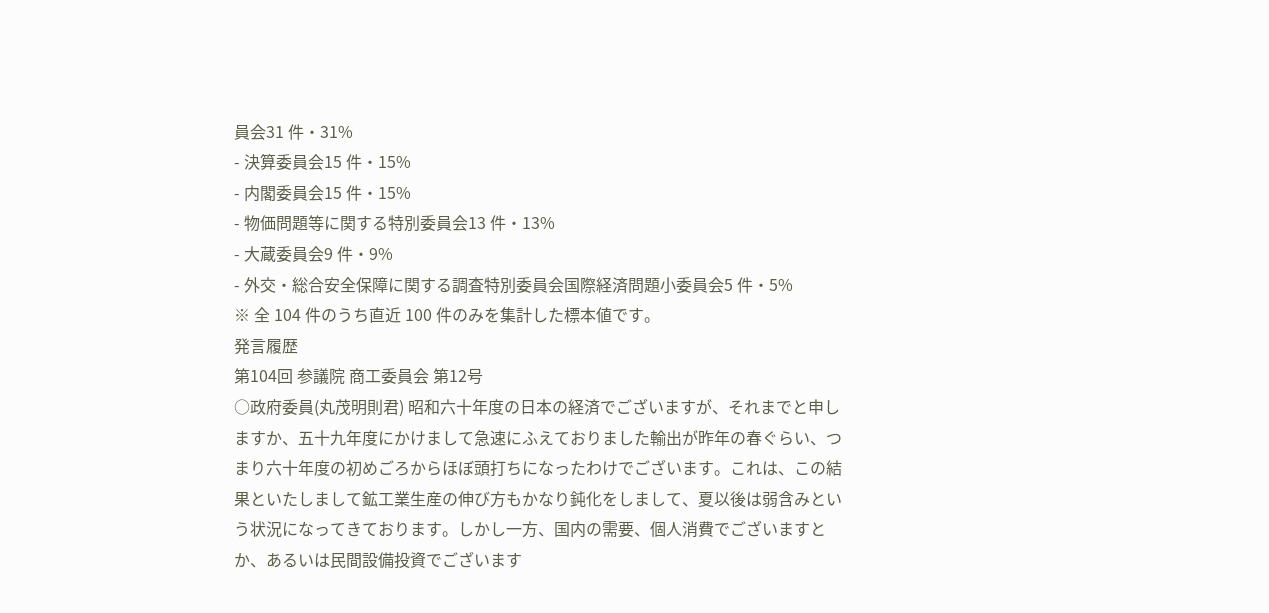員会31 件・31%
- 決算委員会15 件・15%
- 内閣委員会15 件・15%
- 物価問題等に関する特別委員会13 件・13%
- 大蔵委員会9 件・9%
- 外交・総合安全保障に関する調査特別委員会国際経済問題小委員会5 件・5%
※ 全 104 件のうち直近 100 件のみを集計した標本値です。
発言履歴
第104回 参議院 商工委員会 第12号
○政府委員(丸茂明則君) 昭和六十年度の日本の経済でございますが、それまでと申しますか、五十九年度にかけまして急速にふえておりました輸出が昨年の春ぐらい、つまり六十年度の初めごろからほぼ頭打ちになったわけでございます。これは、この結果といたしまして鉱工業生産の伸び方もかなり鈍化をしまして、夏以後は弱含みという状況になってきております。しかし一方、国内の需要、個人消費でございますとか、あるいは民間設備投資でございます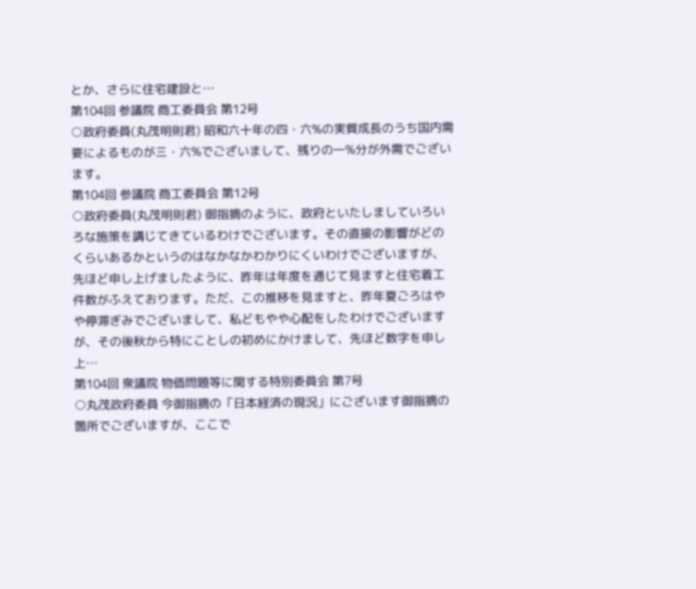とか、さらに住宅建設と…
第104回 参議院 商工委員会 第12号
○政府委員(丸茂明則君) 昭和六十年の四・六%の実質成長のうち国内需要によるものが三・六%でございまして、残りの一%分が外需でございます。
第104回 参議院 商工委員会 第12号
○政府委員(丸茂明則君) 御指摘のように、政府といたしましていろいろな施策を講じてきているわけでございます。その直接の影響がどのくらいあるかというのはなかなかわかりにくいわけでございますが、先ほど申し上げましたように、昨年は年度を通じて見ますと住宅着工件数がふえております。ただ、この推移を見ますと、昨年夏ごろはやや停滞ぎみでございまして、私どもやや心配をしたわけでございますが、その後秋から特にことしの初めにかけまして、先ほど数字を申し上…
第104回 衆議院 物価問題等に関する特別委員会 第7号
○丸茂政府委員 今御指摘の「日本経済の現況」にございます御指摘の箇所でございますが、ここで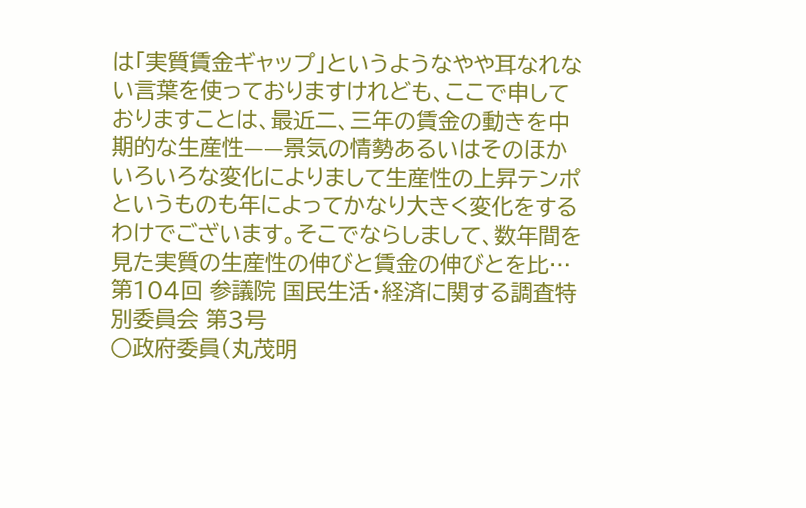は「実質賃金ギャップ」というようなやや耳なれない言葉を使っておりますけれども、ここで申しておりますことは、最近二、三年の賃金の動きを中期的な生産性——景気の情勢あるいはそのほかいろいろな変化によりまして生産性の上昇テンポというものも年によってかなり大きく変化をするわけでございます。そこでならしまして、数年間を見た実質の生産性の伸びと賃金の伸びとを比…
第104回 参議院 国民生活・経済に関する調査特別委員会 第3号
○政府委員(丸茂明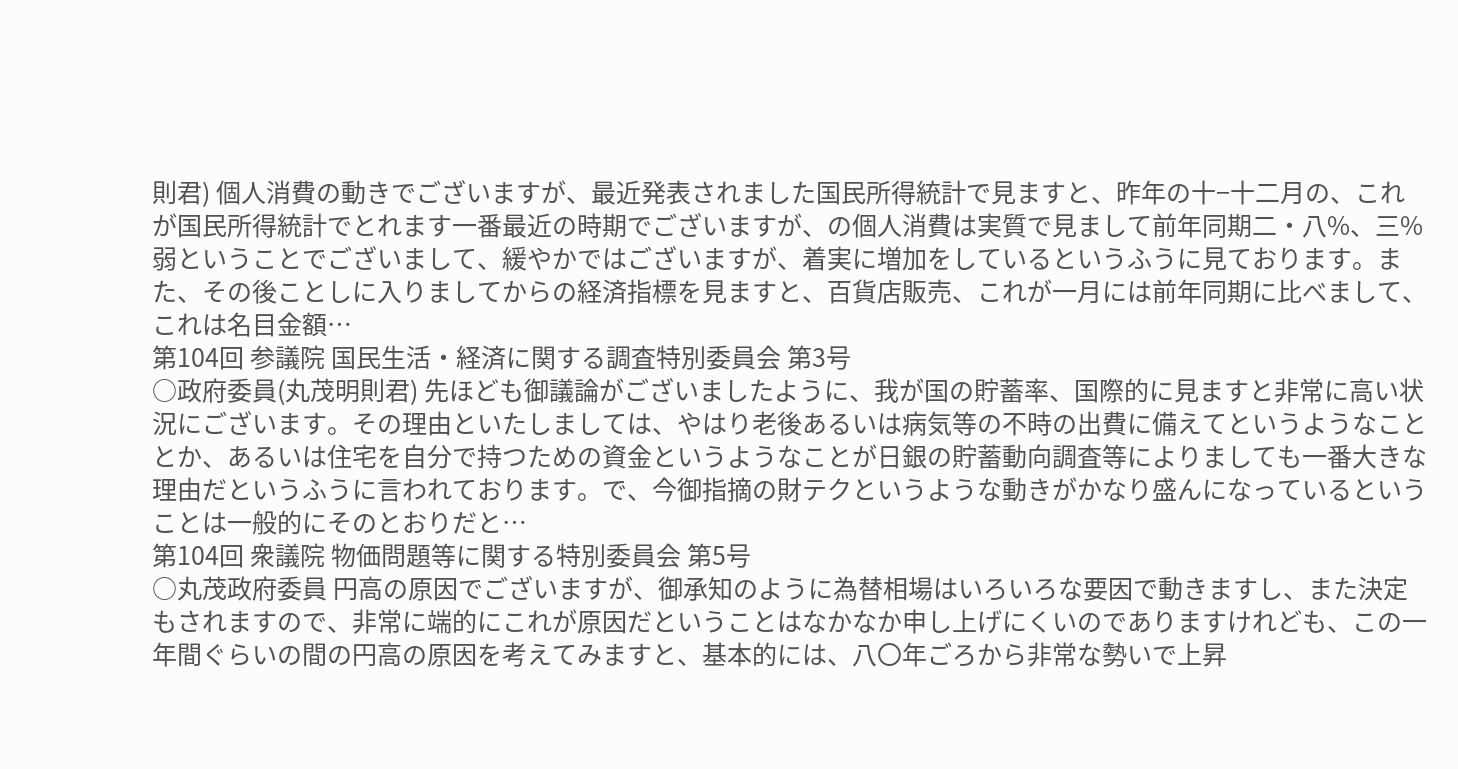則君) 個人消費の動きでございますが、最近発表されました国民所得統計で見ますと、昨年の十−十二月の、これが国民所得統計でとれます一番最近の時期でございますが、の個人消費は実質で見まして前年同期二・八%、三%弱ということでございまして、緩やかではございますが、着実に増加をしているというふうに見ております。また、その後ことしに入りましてからの経済指標を見ますと、百貨店販売、これが一月には前年同期に比べまして、これは名目金額…
第104回 参議院 国民生活・経済に関する調査特別委員会 第3号
○政府委員(丸茂明則君) 先ほども御議論がございましたように、我が国の貯蓄率、国際的に見ますと非常に高い状況にございます。その理由といたしましては、やはり老後あるいは病気等の不時の出費に備えてというようなこととか、あるいは住宅を自分で持つための資金というようなことが日銀の貯蓄動向調査等によりましても一番大きな理由だというふうに言われております。で、今御指摘の財テクというような動きがかなり盛んになっているということは一般的にそのとおりだと…
第104回 衆議院 物価問題等に関する特別委員会 第5号
○丸茂政府委員 円高の原因でございますが、御承知のように為替相場はいろいろな要因で動きますし、また決定もされますので、非常に端的にこれが原因だということはなかなか申し上げにくいのでありますけれども、この一年間ぐらいの間の円高の原因を考えてみますと、基本的には、八〇年ごろから非常な勢いで上昇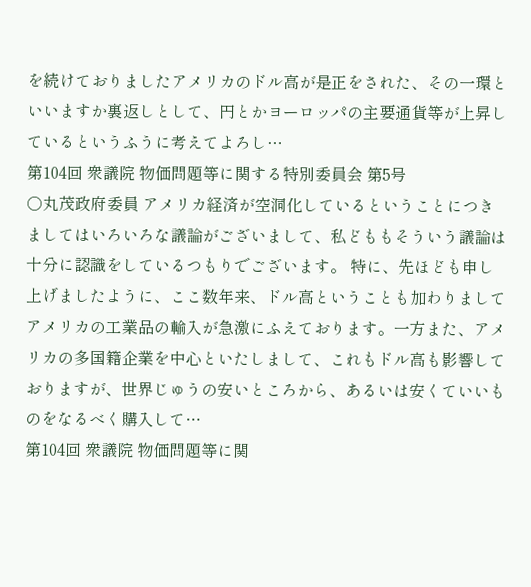を続けておりましたアメリカのドル高が是正をされた、その一環といいますか裏返しとして、円とかヨーロッパの主要通貨等が上昇しているというふうに考えてよろし…
第104回 衆議院 物価問題等に関する特別委員会 第5号
○丸茂政府委員 アメリカ経済が空洞化しているということにつきましてはいろいろな議論がございまして、私どももそういう議論は十分に認識をしているつもりでございます。 特に、先ほども申し上げましたように、ここ数年来、ドル高ということも加わりましてアメリカの工業品の輸入が急激にふえております。一方また、アメリカの多国籍企業を中心といたしまして、これもドル高も影響しておりますが、世界じゅうの安いところから、あるいは安くていいものをなるべく購入して…
第104回 衆議院 物価問題等に関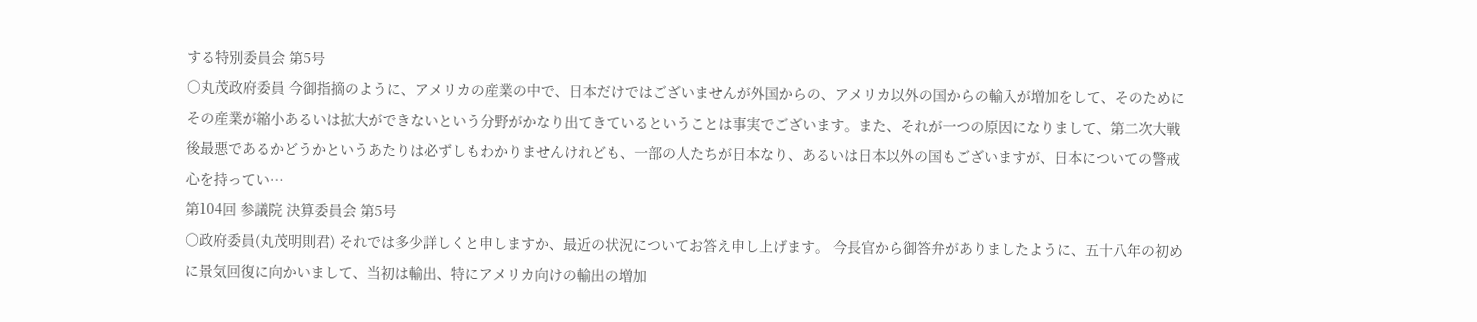する特別委員会 第5号
○丸茂政府委員 今御指摘のように、アメリカの産業の中で、日本だけではございませんが外国からの、アメリカ以外の国からの輸入が増加をして、そのためにその産業が縮小あるいは拡大ができないという分野がかなり出てきているということは事実でございます。また、それが一つの原因になりまして、第二次大戦後最悪であるかどうかというあたりは必ずしもわかりませんけれども、一部の人たちが日本なり、あるいは日本以外の国もございますが、日本についての警戒心を持ってい…
第104回 参議院 決算委員会 第5号
○政府委員(丸茂明則君) それでは多少詳しくと申しますか、最近の状況についてお答え申し上げます。 今長官から御答弁がありましたように、五十八年の初めに景気回復に向かいまして、当初は輸出、特にアメリカ向けの輸出の増加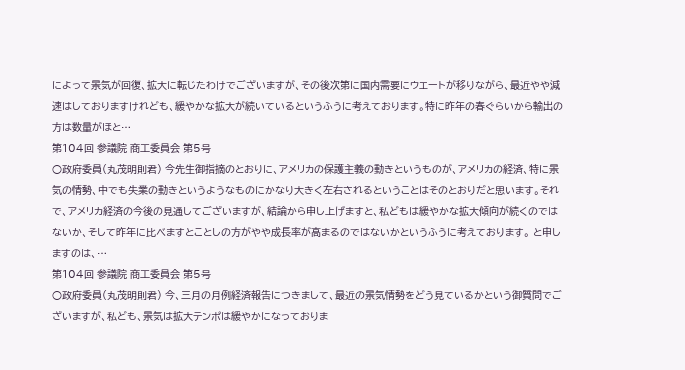によって景気が回復、拡大に転じたわけでございますが、その後次第に国内需要にウエートが移りながら、最近やや減速はしておりますけれども、緩やかな拡大が続いているというふうに考えております。特に昨年の春ぐらいから輸出の方は数量がほと…
第104回 参議院 商工委員会 第5号
○政府委員(丸茂明則君) 今先生御指摘のとおりに、アメリカの保護主義の動きというものが、アメリカの経済、特に景気の情勢、中でも失業の動きというようなものにかなり大きく左右されるということはそのとおりだと思います。それで、アメリカ経済の今後の見通してございますが、結論から申し上げますと、私どもは緩やかな拡大傾向が続くのではないか、そして昨年に比べますとことしの方がやや成長率が高まるのではないかというふうに考えております。 と申しますのは、…
第104回 参議院 商工委員会 第5号
○政府委員(丸茂明則君) 今、三月の月例経済報告につきまして、最近の景気情勢をどう見ているかという御質問でございますが、私ども、景気は拡大テンポは緩やかになっておりま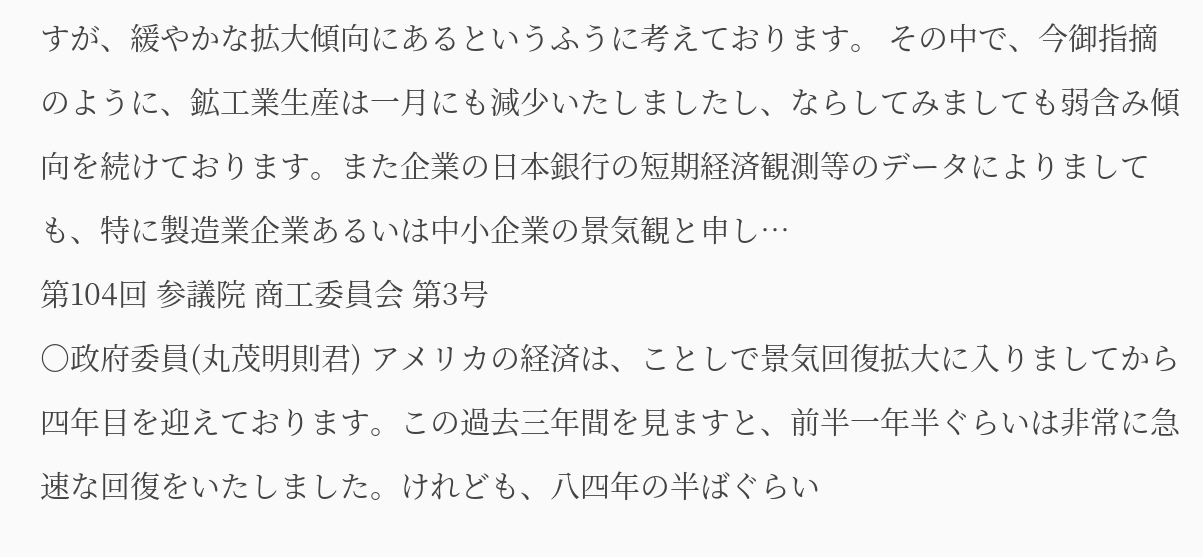すが、緩やかな拡大傾向にあるというふうに考えております。 その中で、今御指摘のように、鉱工業生産は一月にも減少いたしましたし、ならしてみましても弱含み傾向を続けております。また企業の日本銀行の短期経済観測等のデータによりましても、特に製造業企業あるいは中小企業の景気観と申し…
第104回 参議院 商工委員会 第3号
○政府委員(丸茂明則君) アメリカの経済は、ことしで景気回復拡大に入りましてから四年目を迎えております。この過去三年間を見ますと、前半一年半ぐらいは非常に急速な回復をいたしました。けれども、八四年の半ばぐらい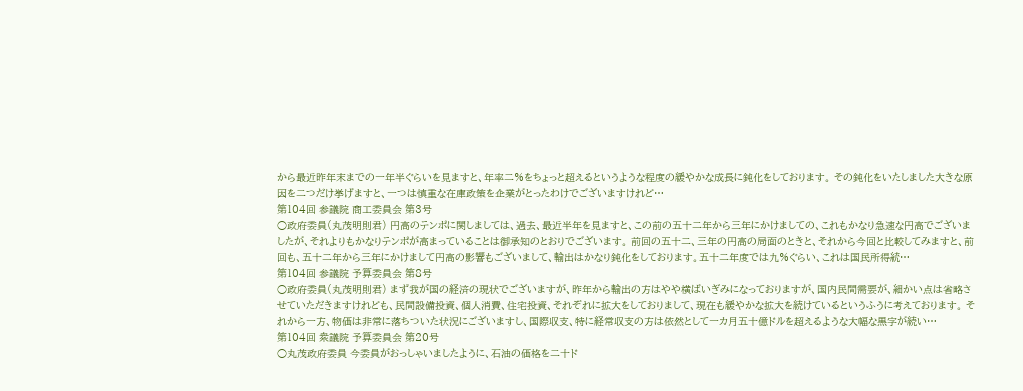から最近昨年末までの一年半ぐらいを見ますと、年率二%をちょっと超えるというような程度の緩やかな成長に鈍化をしております。 その鈍化をいたしました大きな原因を二つだけ挙げますと、一つは慎重な在庫政策を企業がとったわけでございますけれど…
第104回 参議院 商工委員会 第3号
○政府委員(丸茂明則君) 円高のテンポに関しましては、過去、最近半年を見ますと、この前の五十二年から三年にかけましての、これもかなり急速な円高でございましたが、それよりもかなりテンポが高まっていることは御承知のとおりでございます。 前回の五十二、三年の円高の局面のときと、それから今回と比較してみますと、前回も、五十二年から三年にかけまして円高の影響もございまして、輸出はかなり鈍化をしております。五十二年度では九%ぐらい、これは国民所得統…
第104回 参議院 予算委員会 第8号
○政府委員(丸茂明則君) まず我が国の経済の現状でございますが、昨年から輸出の方はやや横ばいぎみになっておりますが、国内民間需要が、細かい点は省略させていただきますけれども、民間設備投資、個人消費、住宅投資、それぞれに拡大をしておりまして、現在も緩やかな拡大を続けているというふうに考えております。 それから一方、物価は非常に落ちついた状況にございますし、国際収支、特に経常収支の方は依然として一カ月五十億ドルを超えるような大幅な黒字が続い…
第104回 衆議院 予算委員会 第20号
○丸茂政府委員 今委員がおっしゃいましたように、石油の価格を二十ド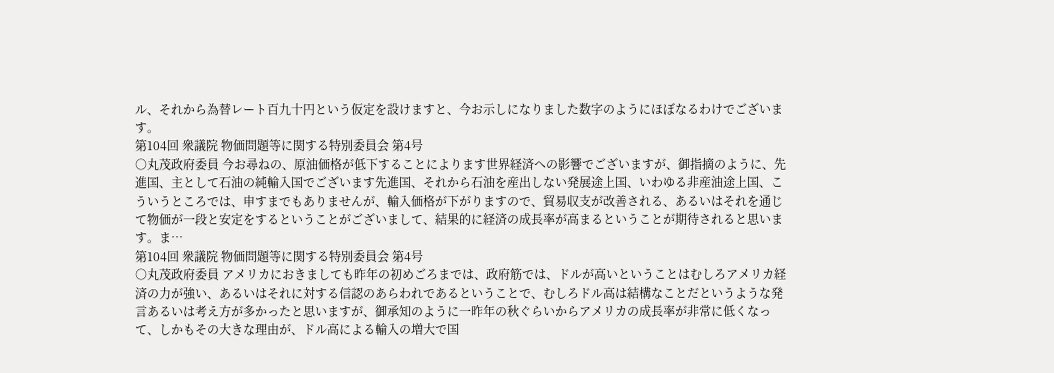ル、それから為替レート百九十円という仮定を設けますと、今お示しになりました数字のようにほぼなるわけでございます。
第104回 衆議院 物価問題等に関する特別委員会 第4号
○丸茂政府委員 今お尋ねの、原油価格が低下することによります世界経済への影響でございますが、御指摘のように、先進国、主として石油の純輸入国でございます先進国、それから石油を産出しない発展途上国、いわゆる非産油途上国、こういうところでは、申すまでもありませんが、輸入価格が下がりますので、貿易収支が改善される、あるいはそれを通じて物価が一段と安定をするということがございまして、結果的に経済の成長率が高まるということが期待されると思います。ま…
第104回 衆議院 物価問題等に関する特別委員会 第4号
○丸茂政府委員 アメリカにおきましても昨年の初めごろまでは、政府筋では、ドルが高いということはむしろアメリカ経済の力が強い、あるいはそれに対する信認のあらわれであるということで、むしろドル高は結構なことだというような発言あるいは考え方が多かったと思いますが、御承知のように一昨年の秋ぐらいからアメリカの成長率が非常に低くなって、しかもその大きな理由が、ドル高による輸入の増大で国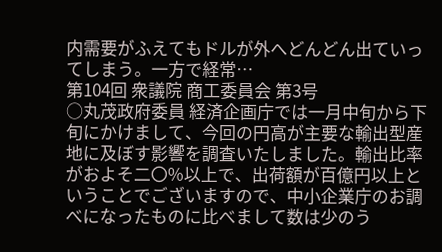内需要がふえてもドルが外へどんどん出ていってしまう。一方で経常…
第104回 衆議院 商工委員会 第3号
○丸茂政府委員 経済企画庁では一月中旬から下旬にかけまして、今回の円高が主要な輸出型産地に及ぼす影響を調査いたしました。輸出比率がおよそ二〇%以上で、出荷額が百億円以上ということでございますので、中小企業庁のお調べになったものに比べまして数は少のう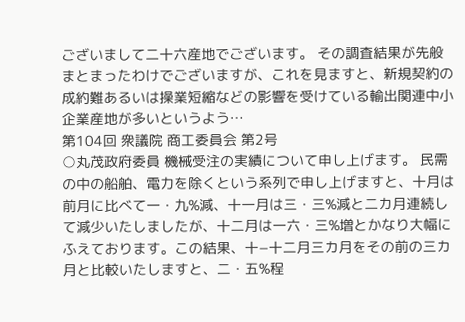ございまして二十六産地でございます。 その調査結果が先般まとまったわけでございますが、これを見ますと、新規契約の成約難あるいは操業短縮などの影響を受けている輸出関連中小企業産地が多いというよう…
第104回 衆議院 商工委員会 第2号
○丸茂政府委員 機械受注の実績について申し上げます。 民需の中の船舶、電力を除くという系列で申し上げますと、十月は前月に比べて一・九%減、十一月は三・三%減と二カ月連続して減少いたしましたが、十二月は一六・三%増とかなり大幅にふえております。この結果、十−十二月三カ月をその前の三カ月と比較いたしますと、二・五%程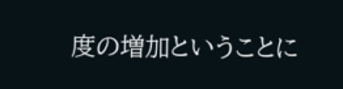度の増加ということに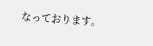なっております。